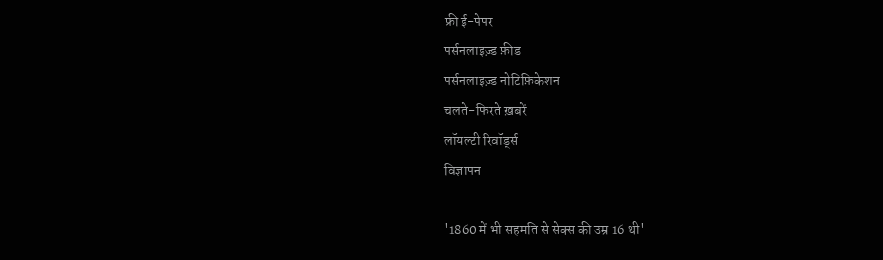फ्री ई-पेपर
पर्सनलाइज़्ड फ़ीड
पर्सनलाइज़्ड नोटिफ़िकेशन
चलते-फिरते ख़बरें
लॉयल्टी रिवॉर्ड्स
विज्ञापन

'1860 में भी सहमति से सेक्स की उम्र 16 थी'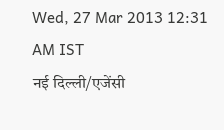Wed, 27 Mar 2013 12:31 AM IST
नई दिल्ली/एजेंसी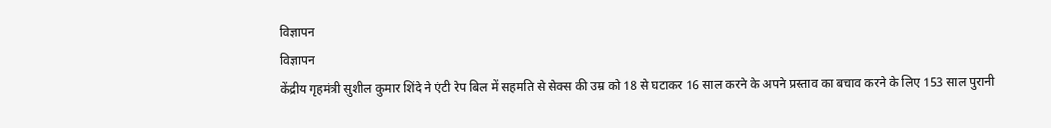विज्ञापन
विज्ञापन
केंद्रीय गृहमंत्री सुशील कुमार शिंदे ने एंटी रेप बिल में सहमति से सेक्स की उम्र को 18 से घटाकर 16 साल करने के अपने प्रस्ताव का बचाव करने के लिए 153 साल पुरानी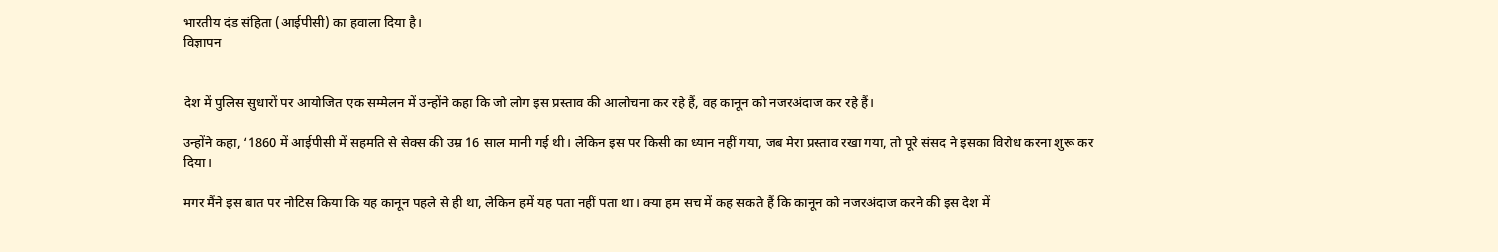भारतीय दंड संहिता (आईपीसी) का हवाला दिया है।
विज्ञापन


देश में पुलिस सुधारों पर आयोजित एक सम्मेलन में उन्होंने कहा कि जो लोग इस प्रस्ताव की आलोचना कर रहे हैं, वह कानून को नजरअंदाज कर रहे हैं।

उन्होंने कहा, ‘1860 में आईपीसी में सहमति से सेक्स की उम्र 16 साल मानी गई थी। लेकिन इस पर किसी का ध्यान नहीं गया, जब मेरा प्रस्ताव रखा गया, तो पूरे संसद ने इसका विरोध करना शुरू कर दिया।

मगर मैंने इस बात पर नोटिस किया कि यह कानून पहले से ही था, लेकिन हमें यह पता नहीं पता था। क्या हम सच में कह सकते हैं कि कानून को नजरअंदाज करने की इस देश में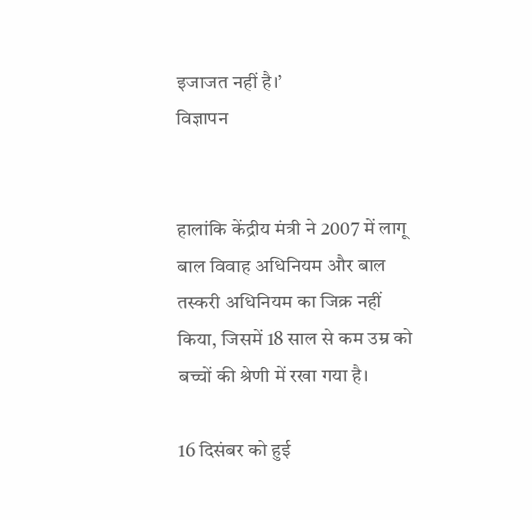इजाजत नहीं है।’
विज्ञापन


हालांकि केंद्रीय मंत्री ने 2007 में लागू बाल विवाह अधिनियम और बाल तस्करी अधिनियम का जिक्र नहीं किया, जिसमें 18 साल से कम उम्र को बच्चों की श्रेणी में रखा गया है।

16 दिसंबर को हुई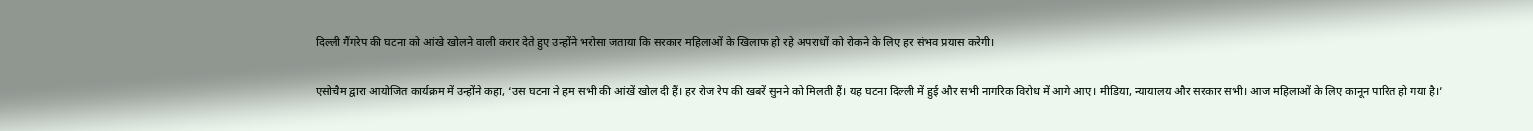दिल्ली गैंगरेप की घटना को आंखे खोलने वाली करार देते हुए उन्होंने भरोसा जताया कि सरकार महिलाओं के खिलाफ हो रहे अपराधों को रोकने के लिए हर संभव प्रयास करेगी।

एसोचैम द्वारा आयोजित कार्यक्रम में उन्होंने कहा, ‘उस घटना ने हम सभी की आंखें खोल दी हैं। हर रोज रेप की खबरें सुनने को मिलती हैं। यह घटना दिल्ली में हुई और सभी नागरिक विरोध में आगे आए। मीडिया, न्यायालय और सरकार सभी। आज महिलाओं के लिए कानून पारित हो गया है।’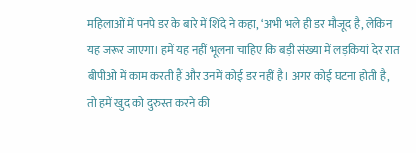महिलाओं में पनपे डर के बारे में शिंदे ने कहा, ‘अभी भले ही डर मौजूद है, लेकिन यह जरूर जाएगा। हमें यह नहीं भूलना चाहिए कि बड़ी संख्या में लड़कियां देर रात बीपीओ में काम करती हैं और उनमें कोई डर नहीं है। अगर कोई घटना होती है, तो हमें खुद को दुरुस्त करने की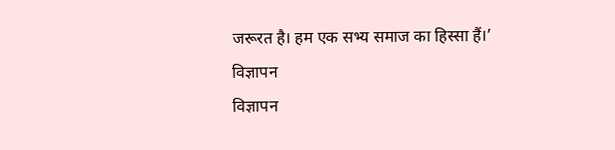जरूरत है। हम एक सभ्य समाज का हिस्सा हैं।’
विज्ञापन
विज्ञापन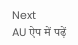Next
AU ऐप में पढ़ें